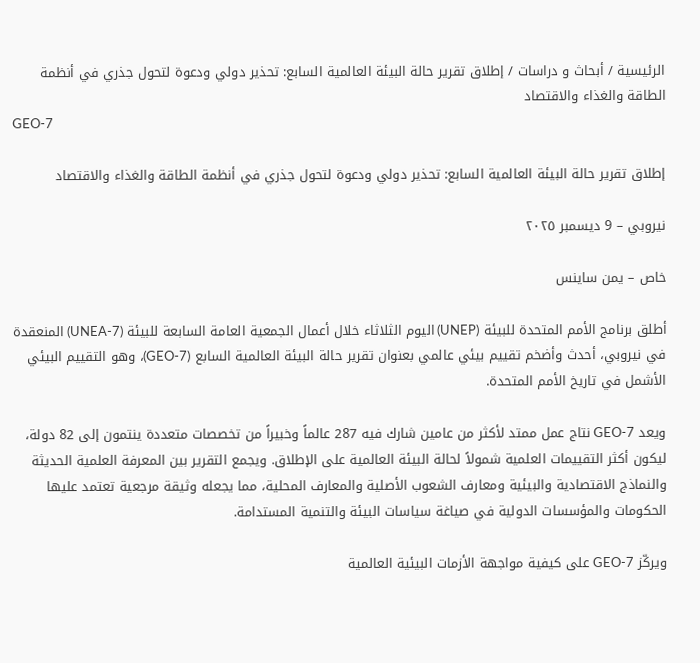الرئيسية / أبحاث و دراسات / إطلاق تقرير حالة البيئة العالمية السابع: تحذير دولي ودعوة لتحول جذري في أنظمة الطاقة والغذاء والاقتصاد
GEO-7

إطلاق تقرير حالة البيئة العالمية السابع: تحذير دولي ودعوة لتحول جذري في أنظمة الطاقة والغذاء والاقتصاد

نيروبي – 9 ديسمبر ٢٠٢٥

خاص – يمن ساينس

أطلق برنامج الأمم المتحدة للبيئة (UNEP) اليوم الثلاثاء خلال أعمال الجمعية العامة السابعة للبيئة (UNEA-7) المنعقدة في نيروبي، أحدث وأضخم تقييم بيئي عالمي بعنوان تقرير حالة البيئة العالمية السابع (GEO-7)، وهو التقييم البيئي الأشمل في تاريخ الأمم المتحدة.

ويعد GEO-7 نتاج عمل ممتد لأكثر من عامين شارك فيه 287 عالماً وخبيراً من تخصصات متعددة ينتمون إلى 82 دولة، ليكون أكثر التقييمات العلمية شمولاً لحالة البيئة العالمية على الإطلاق. ويجمع التقرير بين المعرفة العلمية الحديثة والنماذج الاقتصادية والبيئية ومعارف الشعوب الأصلية والمعارف المحلية، مما يجعله وثيقة مرجعية تعتمد عليها الحكومات والمؤسسات الدولية في صياغة سياسات البيئة والتنمية المستدامة.

ويركّز GEO-7 على كيفية مواجهة الأزمات البيئية العالمية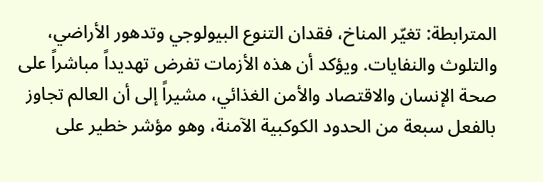المترابطة: تغيّر المناخ، فقدان التنوع البيولوجي وتدهور الأراضي، والتلوث والنفايات. ويؤكد أن هذه الأزمات تفرض تهديداً مباشراً على صحة الإنسان والاقتصاد والأمن الغذائي، مشيراً إلى أن العالم تجاوز بالفعل سبعة من الحدود الكوكبية الآمنة، وهو مؤشر خطير على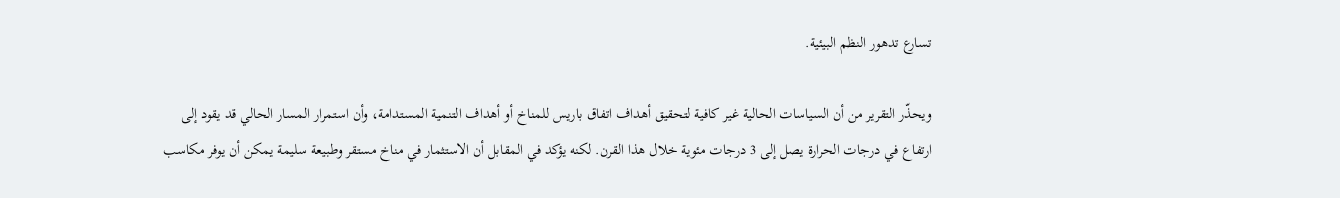تسارع تدهور النظم البيئية.

ويحذّر التقرير من أن السياسات الحالية غير كافية لتحقيق أهداف اتفاق باريس للمناخ أو أهداف التنمية المستدامة، وأن استمرار المسار الحالي قد يقود إلى ارتفاع في درجات الحرارة يصل إلى 3 درجات مئوية خلال هذا القرن. لكنه يؤكد في المقابل أن الاستثمار في مناخ مستقر وطبيعة سليمة يمكن أن يوفر مكاسب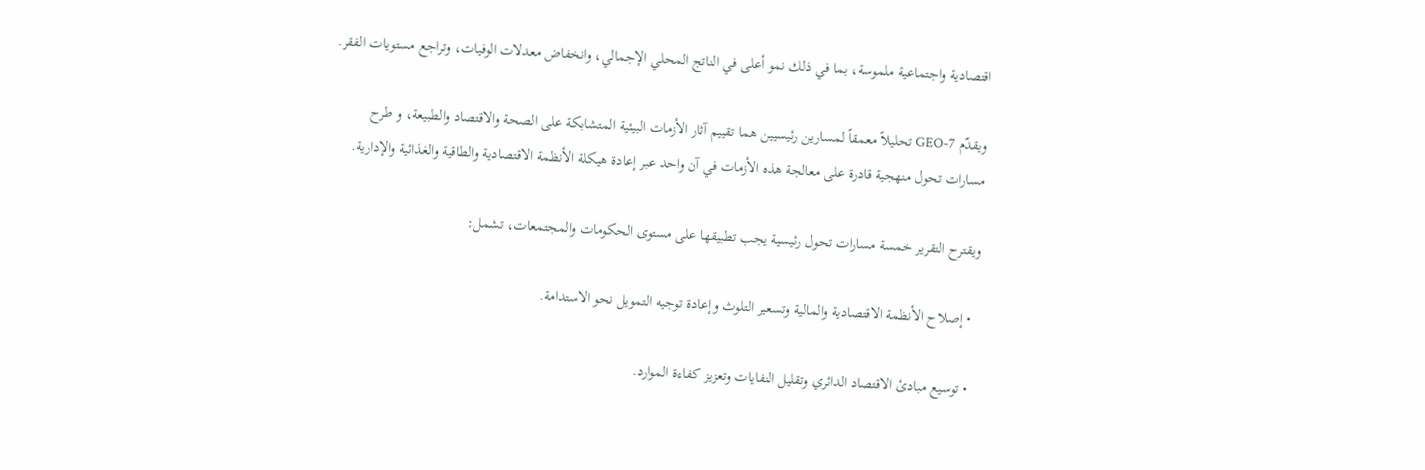اقتصادية واجتماعية ملموسة، بما في ذلك نمو أعلى في الناتج المحلي الإجمالي، وانخفاض معدلات الوفيات، وتراجع مستويات الفقر.

ويقدّم GEO-7 تحليلاً معمقاً لمسارين رئيسيين هما تقييم آثار الأزمات البيئية المتشابكة على الصحة والاقتصاد والطبيعة، و طرح مسارات تحول منهجية قادرة على معالجة هذه الأزمات في آن واحد عبر إعادة هيكلة الأنظمة الاقتصادية والطاقية والغذائية والإدارية.

ويقترح التقرير خمسة مسارات تحول رئيسية يجب تطبيقها على مستوى الحكومات والمجتمعات، تشمل:

  • إصلاح الأنظمة الاقتصادية والمالية وتسعير التلوث وإعادة توجيه التمويل نحو الاستدامة.

  • توسيع مبادئ الاقتصاد الدائري وتقليل النفايات وتعزيز كفاءة الموارد.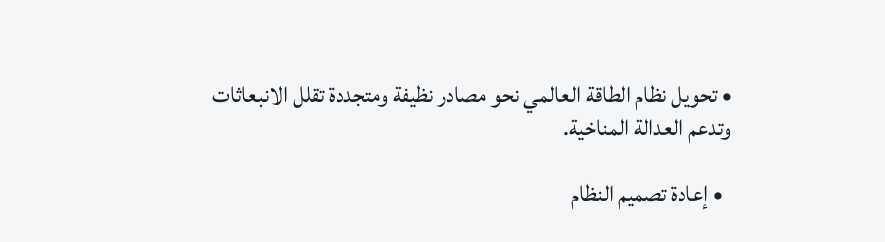• تحويل نظام الطاقة العالمي نحو مصادر نظيفة ومتجددة تقلل الانبعاثات وتدعم العدالة المناخية.

  • إعادة تصميم النظام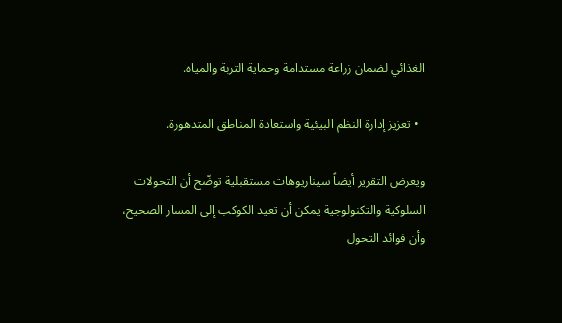الغذائي لضمان زراعة مستدامة وحماية التربة والمياه.

  • تعزيز إدارة النظم البيئية واستعادة المناطق المتدهورة.

ويعرض التقرير أيضاً سيناريوهات مستقبلية توضّح أن التحولات السلوكية والتكنولوجية يمكن أن تعيد الكوكب إلى المسار الصحيح، وأن فوائد التحول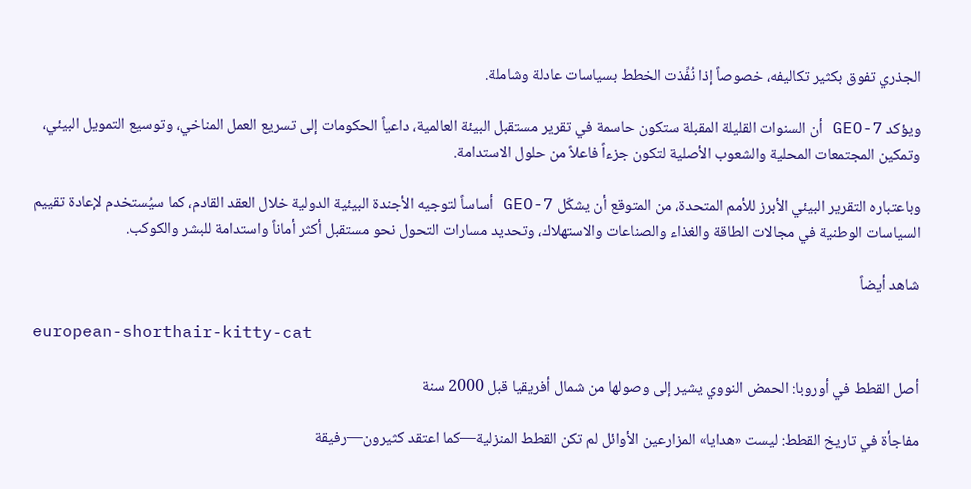الجذري تفوق بكثير تكاليفه، خصوصاً إذا نُفِّذت الخطط بسياسات عادلة وشاملة.

ويؤكد GEO-7 أن السنوات القليلة المقبلة ستكون حاسمة في تقرير مستقبل البيئة العالمية، داعياً الحكومات إلى تسريع العمل المناخي، وتوسيع التمويل البيئي، وتمكين المجتمعات المحلية والشعوب الأصلية لتكون جزءاً فاعلاً من حلول الاستدامة.

وباعتباره التقرير البيئي الأبرز للأمم المتحدة، من المتوقع أن يشكّل GEO-7 أساساً لتوجيه الأجندة البيئية الدولية خلال العقد القادم، كما سيُستخدم لإعادة تقييم السياسات الوطنية في مجالات الطاقة والغذاء والصناعات والاستهلاك، وتحديد مسارات التحول نحو مستقبل أكثر أماناً واستدامة للبشر والكوكب.

شاهد أيضاً

european-shorthair-kitty-cat

أصل القطط في أوروبا: الحمض النووي يشير إلى وصولها من شمال أفريقيا قبل 2000 سنة

مفاجأة في تاريخ القطط: ليست «هدايا» المزارعين الأوائل لم تكن القطط المنزلية—كما اعتقد كثيرون—رفيقة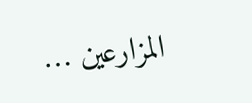المزارعين …